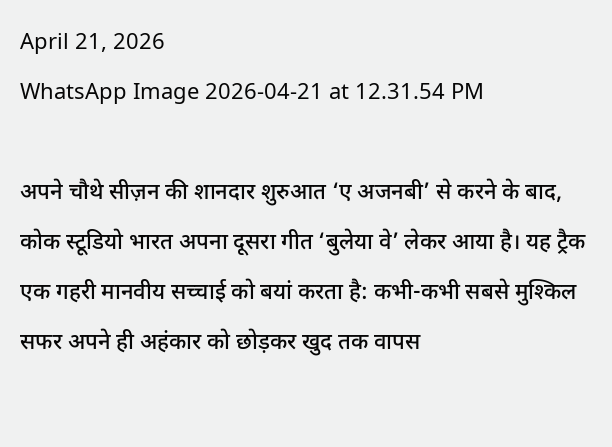April 21, 2026
WhatsApp Image 2026-04-21 at 12.31.54 PM

अपने चौथे सीज़न की शानदार शुरुआत ‘ए अजनबी’ से करने के बाद, कोक स्टूडियो भारत अपना दूसरा गीत ‘बुलेया वे’ लेकर आया है। यह ट्रैक एक गहरी मानवीय सच्चाई को बयां करता है: कभी-कभी सबसे मुश्किल सफर अपने ही अहंकार को छोड़कर खुद तक वापस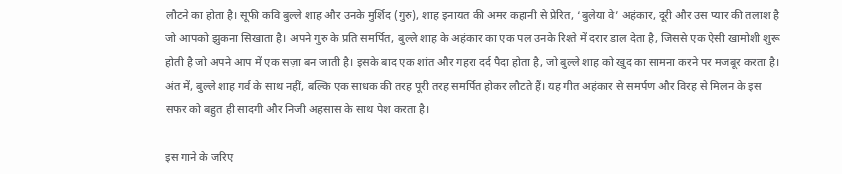लौटने का होता है। सूफी कवि बुल्ले शाह और उनके मुर्शिद (गुरु), शाह इनायत की अमर कहानी से प्रेरित, ‘बुलेया वे’ अहंकार, दूरी और उस प्यार की तलाश है जो आपको झुकना सिखाता है। अपने गुरु के प्रति समर्पित, बुल्ले शाह के अहंकार का एक पल उनके रिश्ते में दरार डाल देता है, जिससे एक ऐसी खामोशी शुरू होती है जो अपने आप में एक सज़ा बन जाती है। इसके बाद एक शांत और गहरा दर्द पैदा होता है, जो बुल्ले शाह को खुद का सामना करने पर मजबूर करता है। अंत में, बुल्ले शाह गर्व के साथ नहीं, बल्कि एक साधक की तरह पूरी तरह समर्पित होकर लौटते हैं। यह गीत अहंकार से समर्पण और विरह से मिलन के इस सफर को बहुत ही सादगी और निजी अहसास के साथ पेश करता है।

इस गाने के जरिए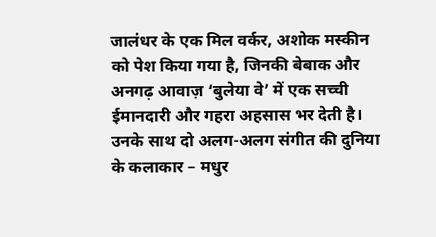जालंधर के एक मिल वर्कर, अशोक मस्कीन को पेश किया गया है, जिनकी बेबाक और अनगढ़ आवाज़ ‘बुलेया वे’ में एक सच्ची ईमानदारी और गहरा अहसास भर देती है। उनके साथ दो अलग-अलग संगीत की दुनिया के कलाकार – मधुर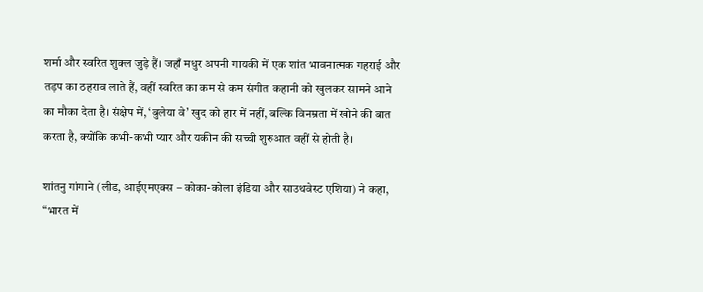शर्मा और स्वरित शुक्ल जुड़े हैं। जहाँ मधुर अपनी गायकी में एक शांत भावनात्मक गहराई और तड़प का ठहराव लाते हैं, वहीं स्वरित का कम से कम संगीत कहानी को खुलकर सामने आने का मौका देता है। संक्षेप में, ‘बुलेया वे’ खुद को हार में नहीं, बल्कि विनम्रता में खोने की बात करता है, क्योंकि कभी-कभी प्यार और यकीन की सच्ची शुरुआत वहीं से होती है।

शांतनु गांगाने (लीड, आईएमएक्स – कोका-कोला इंडिया और साउथवेस्ट एशिया) ने कहा, “भारत में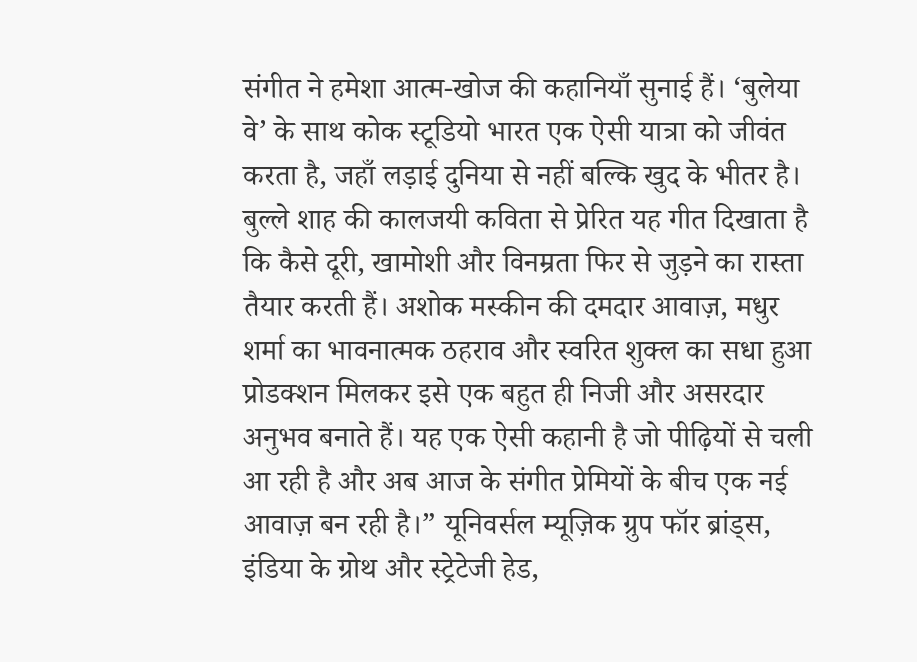संगीत ने हमेशा आत्म-खोज की कहानियाँ सुनाई हैं। ‘बुलेया वे’ के साथ कोक स्टूडियो भारत एक ऐसी यात्रा को जीवंत करता है, जहाँ लड़ाई दुनिया से नहीं बल्कि खुद के भीतर है। बुल्ले शाह की कालजयी कविता से प्रेरित यह गीत दिखाता है कि कैसे दूरी, खामोशी और विनम्रता फिर से जुड़ने का रास्ता तैयार करती हैं। अशोक मस्कीन की दमदार आवाज़, मधुर शर्मा का भावनात्मक ठहराव और स्वरित शुक्ल का सधा हुआ प्रोडक्शन मिलकर इसे एक बहुत ही निजी और असरदार अनुभव बनाते हैं। यह एक ऐसी कहानी है जो पीढ़ियों से चली आ रही है और अब आज के संगीत प्रेमियों के बीच एक नई आवाज़ बन रही है।” यूनिवर्सल म्यूज़िक ग्रुप फॉर ब्रांड्स, इंडिया के ग्रोथ और स्ट्रेटेजी हेड,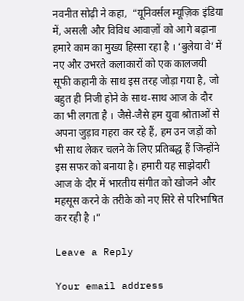नवनीत सोढ़ी ने कहा,  “यूनिवर्सल म्यूज़िक इंडिया में, असली और विविध आवाज़ों को आगे बढ़ाना हमारे काम का मुख्य हिस्सा रहा है । ‘बुलेया वे’ में नए और उभरते कलाकारों को एक कालजयी सूफी कहानी के साथ इस तरह जोड़ा गया है, जो बहुत ही निजी होने के साथ-साथ आज के दौर का भी लगता है । जैसे-जैसे हम युवा श्रोताओं से अपना जुड़ाव गहरा कर रहे हैं, हम उन जड़ों को भी साथ लेकर चलने के लिए प्रतिबद्ध हैं जिन्होंने इस सफर को बनाया है। हमारी यह साझेदारी आज के दौर में भारतीय संगीत को खोजने और महसूस करने के तरीके को नए सिरे से परिभाषित कर रही है ।”

Leave a Reply

Your email address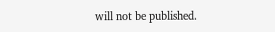will not be published.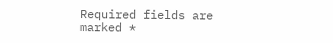Required fields are marked *